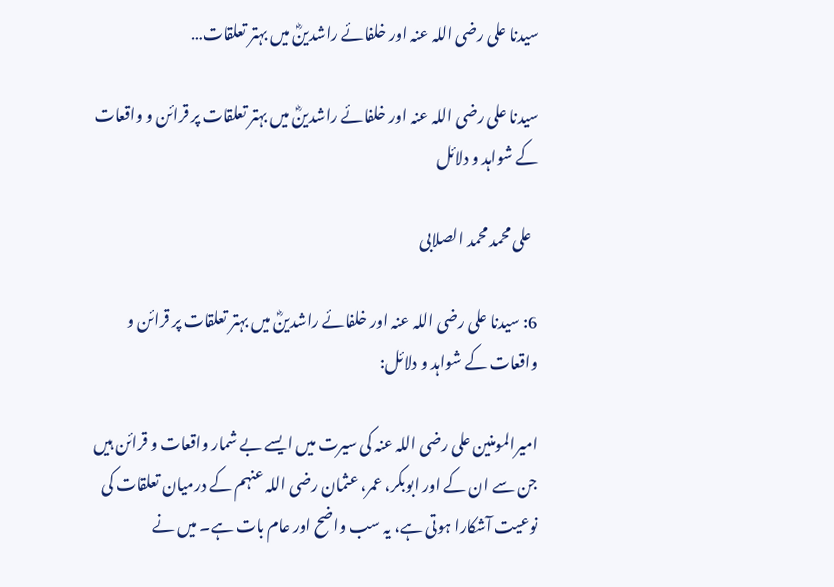سیدنا علی رضی اللہ عنہ اور خلفائے راشدینؓ میں بہتر تعلقات…

سیدنا علی رضی اللہ عنہ اور خلفائے راشدینؓ میں بہتر تعلقات پر قرائن و واقعات کے شواہد و دلائل

  علی محمد محمد الصلابی

6: سیدنا علی رضی اللہ عنہ اور خلفائے راشدینؓ میں بہتر تعلقات پر قرائن و واقعات کے شواہد و دلائل:

امیرالمومنین علی رضی اللہ عنہ کی سیرت میں ایسے بے شمار واقعات و قرائن ہیں جن سے ان کے اور ابوبکر، عمر، عثمان رضی اللہ عنہم کے درمیان تعلقات کی نوعیت آشکارا ہوتی ہے، یہ سب واضح اور عام بات ہے۔ میں نے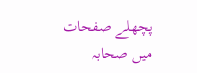پچھلے صفحات میں صحابہ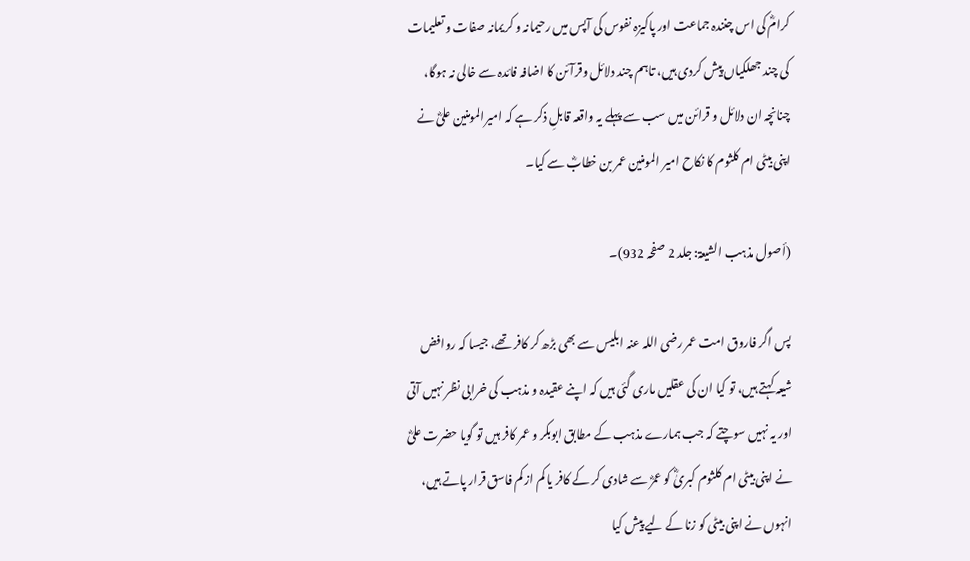کرامؓ کی اس چنندہ جماعت اور پاکیزہ نفوس کی آپس میں رحیمانہ و کریمانہ صفات و تعلیمات کی چند جھلکیاں پیش کردی ہیں، تاہم چند دلائل وقرآئن کا اضافہ فائدہ سے خالی نہ ہوگا، چنانچہ ان دلائل و قرائن میں سب سے پہلے یہ واقعہ قابلِ ذکر ہے کہ امیرالمومنین علیؓ نے اپنی بیٹی ام کلثوم کا نکاح امیر المومنین عمر بن خطابؓ سے کیا۔

(أصول مذہب الشیعۃ: جلد 2 صفحہ 932)۔

پس اگر فاروق امت عمر رضی اللہ عنہ ابلیس سے بھی بڑھ کر کافر تھے، جیسا کہ روافض شیعہ کہتے ہیں، تو کیا ان کی عقلیں ماری گئی ہیں کہ اپنے عقیدہ و مذہب کی خرابی نظر نہیں آتی اور یہ نہیں سوچتے کہ جب ہمارے مذہب کے مطابق ابوبکر و عمر کافر ہیں تو گویا حضرت علیؓ نے اپنی بیٹی ام کلثوم کبریٰؓ کو عمرؓ سے شادی کر کے کافر یا کم از کم فاسق قرار پاتے ہیں، انہوں نے اپنی بیٹی کو زنا کے لیے پیش کیا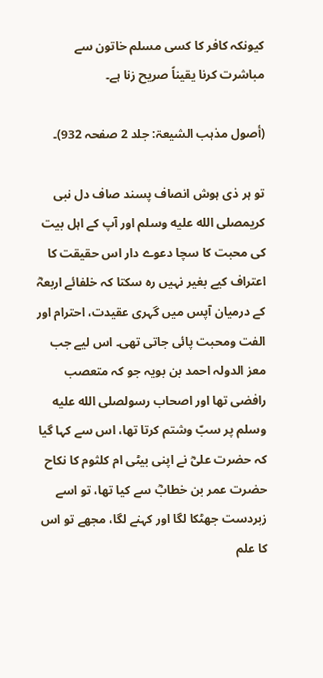کیونکہ کافر کا کسی مسلم خاتون سے مباشرت کرنا یقیناً صریح زنا ہے۔

(أصول مذہب الشیعۃ: جلد 2 صفحہ 932)۔

تو ہر ذی ہوش انصاف پسند صاف دل نبی کریمصلى الله عليه وسلم اور آپ کے اہل بیت کی محبت کا سچا دعوے دار اس حقیقت کا اعتراف کیے بغیر نہیں رہ سکتا کہ خلفائے اربعہؓ کے درمیان آپس میں گہری عقیدت، احترام اور الفت ومحبت پائی جاتی تھی۔ اس لیے جب معز الدولہ احمد بن بویہ جو کہ متعصب رافضی تھا اور اصحاب رسولصلى الله عليه وسلم پر سبّ وشتم کرتا تھا، اس سے کہا گیا کہ حضرت علیؓ نے اپنی بیٹی ام کلثوم کا نکاح حضرت عمر بن خطابؓ سے کیا تھا، تو اسے زبردست جھٹکا لگا اور کہنے لگا، مجھے تو اس کا علم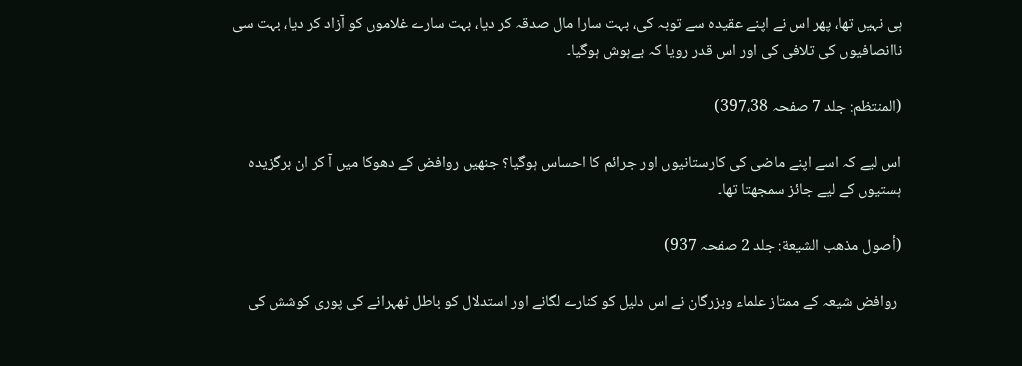ہی نہیں تھا، پھر اس نے اپنے عقیدہ سے توبہ کی، بہت سارا مال صدقہ کر دیا، بہت سارے غلاموں کو آزاد کر دیا، بہت سی ناانصافیوں کی تلافی کی اور اس قدر رویا کہ بےہوش ہوگیا۔

(المنتظم: جلد 7 صفحہ 397،38)

اس لیے کہ اسے اپنے ماضی کی کارستانیوں اور جرائم کا احساس ہوگیا؟ جنھیں روافض کے دھوکا میں آ کر ان برگزیدہ ہستیوں کے لیے جائز سمجھتا تھا۔

(أصول مذهب الشيعة: جلد 2 صفحہ 937)

 روافض شیعہ کے ممتاز علماء وبزرگان نے اس دلیل کو کنارے لگانے اور استدلال کو باطل ٹھہرانے کی پوری کوشش کی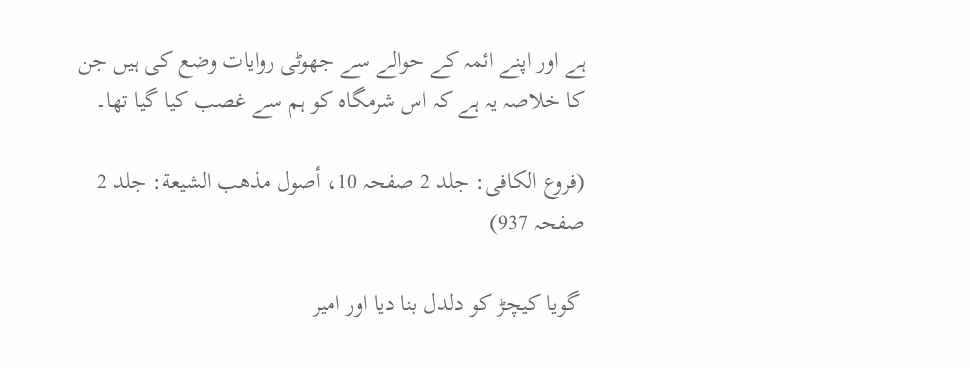ہے اور اپنے ائمہ کے حوالے سے جھوٹی روایات وضع کی ہیں جن کا خلاصہ یہ ہے کہ اس شرمگاہ کو ہم سے غصب کیا گیا تھا۔

(فروع الكافی: جلد 2 صفحہ 10، أصول مذهب الشيعة: جلد 2 صفحہ 937)

 گویا کیچڑ کو دلدل بنا دیا اور امیر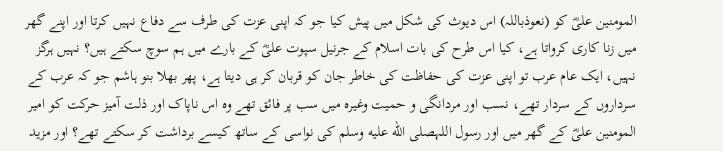المومنین علیؓ کو (نعوذباللہ) اس دیوث کی شکل میں پیش کیا جو کہ اپنی عزت کی طرف سے دفاع نہیں کرتا اور اپنے گھر میں زنا کاری کرواتا ہے، کیا اس طرح کی بات اسلام کے جرنیل سپوت علیؓ کے بارے میں ہم سوچ سکتے ہیں؟ نہیں ہرگز نہیں، ایک عام عرب تو اپنی عزت کی حفاظت کی خاطر جان کو قربان کر ہی دیتا ہے، پھر بھلا بنو ہاشم جو کہ عرب کے سرداروں کے سردار تھے، نسب اور مردانگی و حمیت وغیرہ میں سب پر فائق تھے وہ اس ناپاک اور ذلت آمیز حرکت کو امیر المومنین علیؓ کے گھر میں اور رسول اللہصلى الله عليه وسلم کی نواسی کے ساتھ کیسے برداشت کر سکتے تھے؟ اور مزید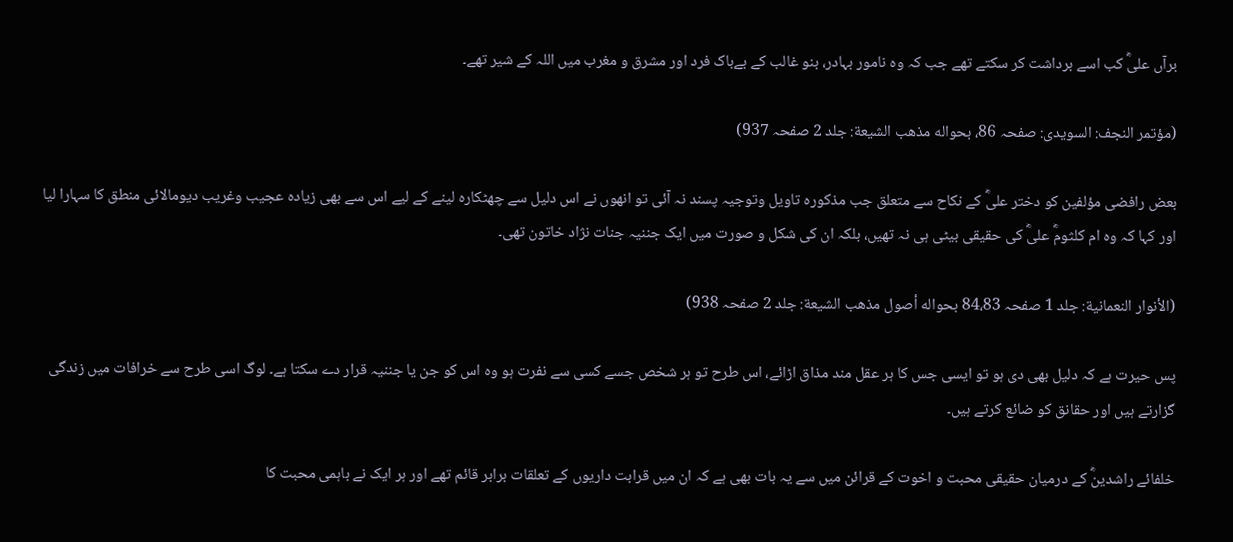برآں علیؓ کب اسے برداشت کر سکتے تھے جب کہ وہ نامور بہادر، بنو غالب کے بےباک فرد اور مشرق و مغرب میں اللہ کے شیر تھے۔

(مؤتمر النجف: السويدی: صفحہ 86، بحواله مذهب الشيعة: جلد 2 صفحہ 937)

بعض رافضی مؤلفین کو دختر علیؓ کے نکاح سے متعلق جب مذکورہ تاویل وتوجیہ پسند نہ آئی تو انھوں نے اس دلیل سے چھٹکارہ لینے کے لیے اس سے بھی زیادہ عجیب وغریب دیومالائی منطق کا سہارا لیا اور کہا کہ وہ ام کلثومؓ علیؓ کی حقیقی بیٹی ہی نہ تھیں، بلکہ ان کی شکل و صورت میں ایک جننیہ جنات نژاد خاتون تھی۔

(الأنوار النعمانية: جلد 1 صفحہ 84،83 بحواله أصول مذهب الشيعة: جلد 2 صفحہ 938)

پس حیرت ہے کہ دلیل بھی دی ہو تو ایسی جس کا ہر عقل مند مذاق اڑائے، اس طرح تو ہر شخص جسے کسی سے نفرت ہو وہ اس کو جن یا جننیہ قرار دے سکتا ہے۔ لوگ اسی طرح سے خرافات میں زندگی گزارتے ہیں اور حقانق کو ضائع کرتے ہیں۔

خلفائے راشدینؓ کے درمیان حقیقی محبت و اخوت کے قرائن میں سے یہ بات بھی ہے کہ ان میں قرابت داریوں کے تعلقات برابر قائم تھے اور ہر ایک نے باہمی محبت کا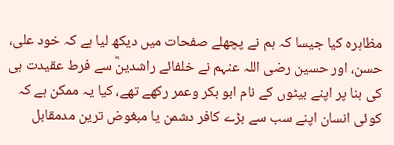مظاہرہ کیا جیسا کہ ہم نے پچھلے صفحات میں دیکھ لیا ہے کہ خود علی، حسن، اور حسین رضی اللہ عنہم نے خلفائے راشدینؓ سے فرط عقیدت ہی کی بنا پر اپنے بیٹوں کے نام ابو بکر وعمر رکھے تھے، کیا یہ ممکن ہے کہ کوئی انسان اپنے سب سے بڑے کافر دشمن یا مبغوض ترین مدمقابل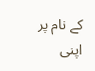کے نام پر اپنی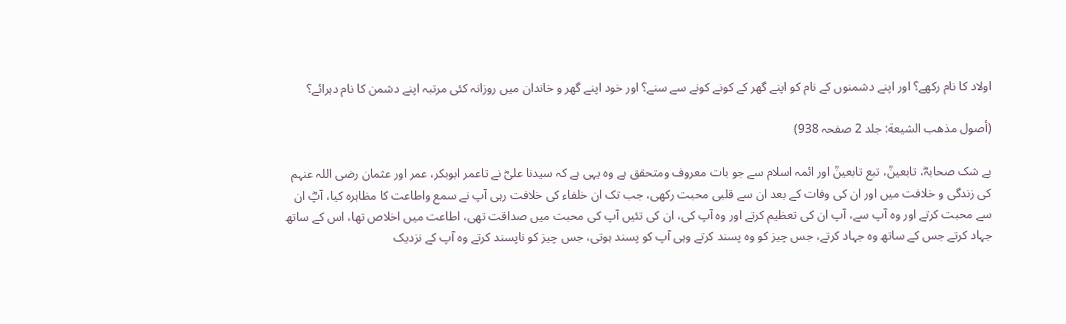اولاد کا نام رکھے؟ اور اپنے دشمنوں کے نام کو اپنے گھر کے کونے کونے سے سنے؟ اور خود اپنے گھر و خاندان میں روزانہ کئی مرتبہ اپنے دشمن کا نام دہرائے؟

(أصول مذهب الشيعة: جلد 2 صفحہ 938)

بے شک صحابہؓ، تابعینؒ، تبع تابعینؒ اور ائمہ اسلام سے جو بات معروف ومتحقق ہے وہ یہی ہے کہ سیدنا علیؓ نے تاعمر ابوبکر، عمر اور عثمان رضی اللہ عنہم کی زندگی و خلافت میں اور ان کی وفات کے بعد ان سے قلبی محبت رکھی، جب تک ان خلفاء کی خلافت رہی آپ نے سمع واطاعت کا مظاہرہ کیا، آپؓ ان سے محبت کرتے اور وہ آپ سے، آپ ان کی تعظیم کرتے اور وہ آپ کی، ان کی تئیں آپ کی محبت میں صداقت تھی، اطاعت میں اخلاص تھا، اس کے ساتھ جہاد کرتے جس کے ساتھ وہ جہاد کرتے، جس چیز کو وہ پسند کرتے وہی آپ کو پسند ہوتی، جس چیز کو ناپسند کرتے وہ آپ کے نزدیک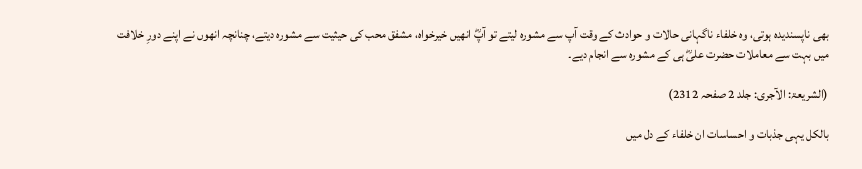بھی ناپسندیدہ ہوتی، وہ خلفاء ناگہانی حالات و حوادث کے وقت آپ سے مشورہ لیتے تو آپؓ انھیں خیرخواہ، مشفق محب کی حیثیت سے مشورہ دیتے، چنانچہ انھوں نے اپنے دورِ خلافت میں بہت سے معاملات حضرت علیؓ ہی کے مشورہ سے انجام دیے۔

(الشریعۃ: الآجری: جلد 2 صفحہ 2312)

بالکل یہی جذبات و احساسات ان خلفاء کے دل میں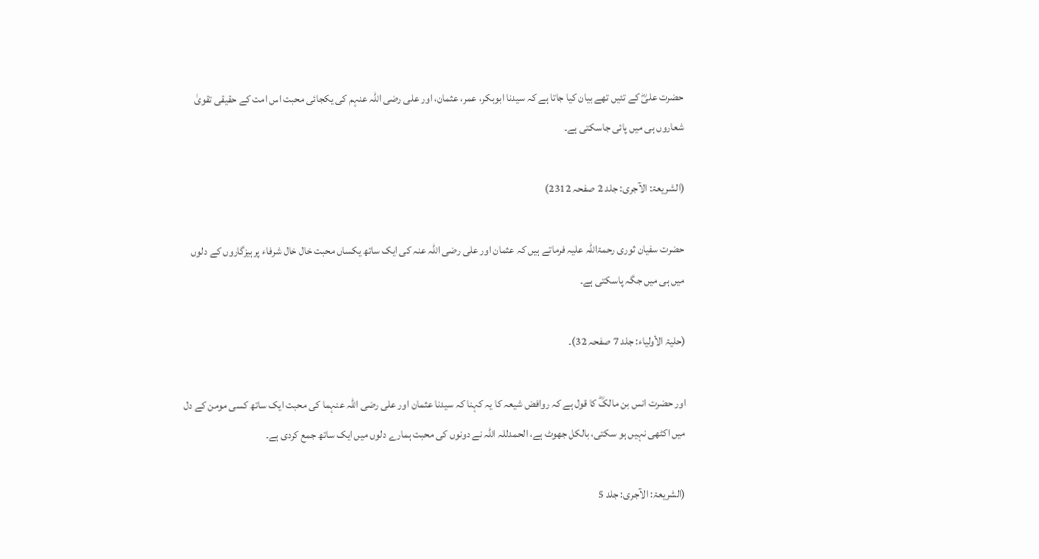حضرت علیؓ کے تئیں تھے بیان کیا جاتا ہے کہ سیدنا ابوبکر، عمر، عثمان، اور علی رضی اللہ عنہم کی یکجائی محبت اس امت کے حقیقی تقویٰ شعاروں ہی میں پائی جاسکتی ہے۔

(الشریعۃ: الآجری: جلد 2 صفحہ 2312)

حضرت سفیان ثوری رحمۃاللہ علیہ فرماتے ہیں کہ عثمان اور علی رضی اللہ عنہ کی ایک ساتھ یکساں محبت خال خال شرفاء پرہیزگاروں کے دلوں میں ہی میں جگہ پاسکتی ہے۔

(حلیۃ الأولیاء: جلد 7 صفحہ 32)۔

اور حضرت انس بن مالکؓ کا قول ہے کہ روافض شیعہ کا یہ کہنا کہ سیدنا عثمان اور علی رضی اللہ عنہما کی محبت ایک ساتھ کسی مومن کے دل میں اکٹھی نہیں ہو سکتی، بالکل جھوٹ ہے، الحمدللہ اللہ نے دونوں کی محبت ہمارے دلوں میں ایک ساتھ جمع کردی ہے۔

(الشریعۃ: الآجری: جلد 5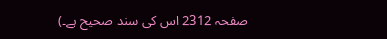صفحہ 2312 اس کی سند صحیح ہے۔)